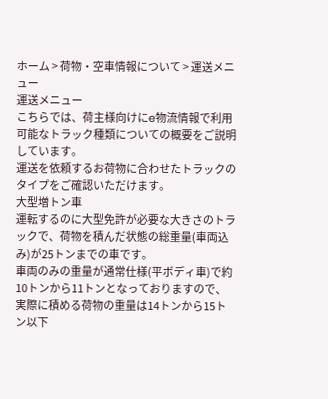ホーム > 荷物・空車情報について > 運送メニュー
運送メニュー
こちらでは、荷主様向けにe物流情報で利用可能なトラック種類についての概要をご説明しています。
運送を依頼するお荷物に合わせたトラックのタイプをご確認いただけます。
大型増トン車
運転するのに大型免許が必要な大きさのトラックで、荷物を積んだ状態の総重量(車両込み)が25トンまでの車です。
車両のみの重量が通常仕様(平ボディ車)で約10トンから11トンとなっておりますので、実際に積める荷物の重量は14トンから15トン以下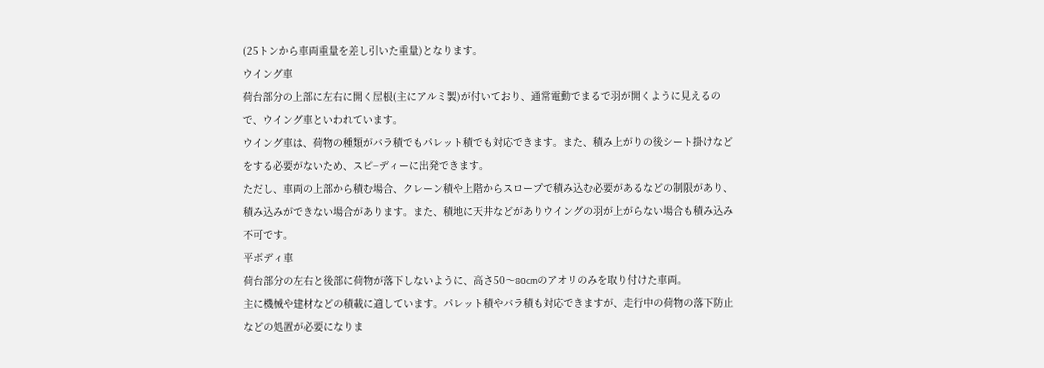(25トンから車両重量を差し引いた重量)となります。
ウイング車
荷台部分の上部に左右に開く屋根(主にアルミ製)が付いており、通常電動でまるで羽が開くように見えるので、ウイング車といわれています。
ウイング車は、荷物の種類がバラ積でもパレット積でも対応できます。また、積み上がりの後シート掛けなどをする必要がないため、スピ−ディーに出発できます。
ただし、車両の上部から積む場合、クレーン積や上階からスロープで積み込む必要があるなどの制限があり、積み込みができない場合があります。また、積地に天井などがありウイングの羽が上がらない場合も積み込み不可です。
平ボディ車
荷台部分の左右と後部に荷物が落下しないように、高さ50〜80cmのアオリのみを取り付けた車両。
主に機械や建材などの積載に適しています。パレット積やバラ積も対応できますが、走行中の荷物の落下防止などの処置が必要になりま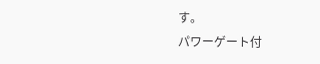す。
パワーゲート付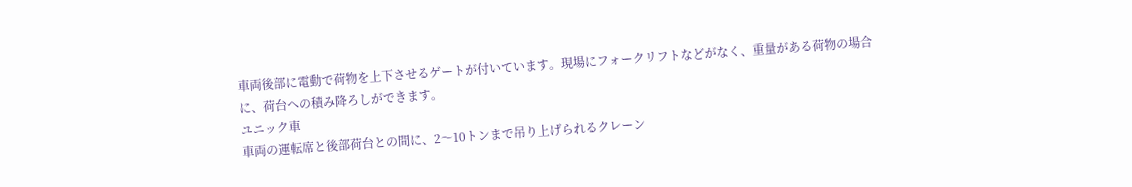車両後部に電動で荷物を上下させるゲートが付いています。現場にフォークリフトなどがなく、重量がある荷物の場合に、荷台への積み降ろしができます。
ユニック車
車両の運転席と後部荷台との間に、2〜10トンまで吊り上げられるクレーン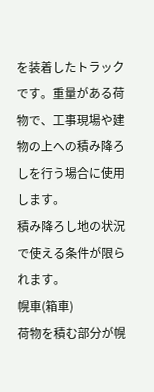を装着したトラックです。重量がある荷物で、工事現場や建物の上への積み降ろしを行う場合に使用します。
積み降ろし地の状況で使える条件が限られます。
幌車(箱車)
荷物を積む部分が幌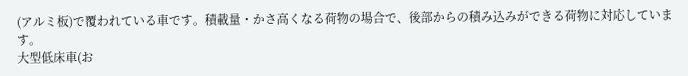(アルミ板)で覆われている車です。積載量・かさ高くなる荷物の場合で、後部からの積み込みができる荷物に対応しています。
大型低床車(お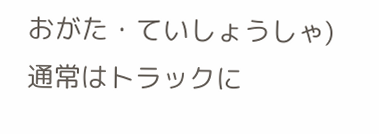おがた・ていしょうしゃ)
通常はトラックに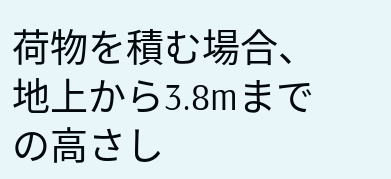荷物を積む場合、地上から3.8mまでの高さし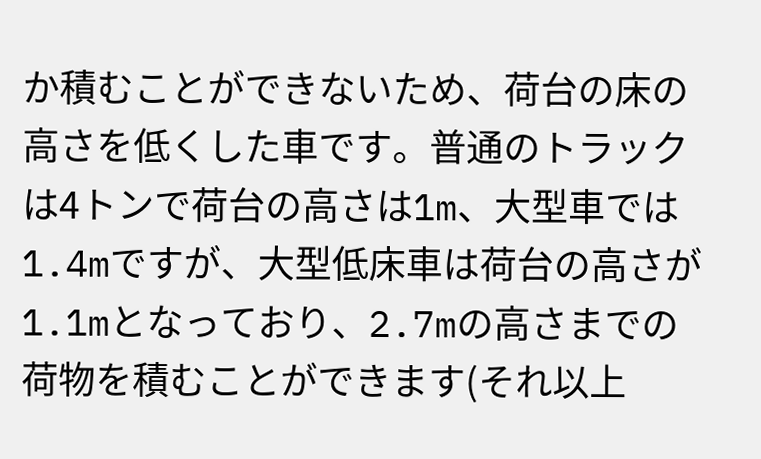か積むことができないため、荷台の床の高さを低くした車です。普通のトラックは4トンで荷台の高さは1m、大型車では1.4mですが、大型低床車は荷台の高さが1.1mとなっており、2.7mの高さまでの荷物を積むことができます(それ以上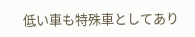低い車も特殊車としてあり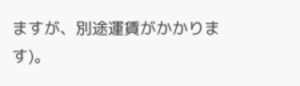ますが、別途運賃がかかります)。